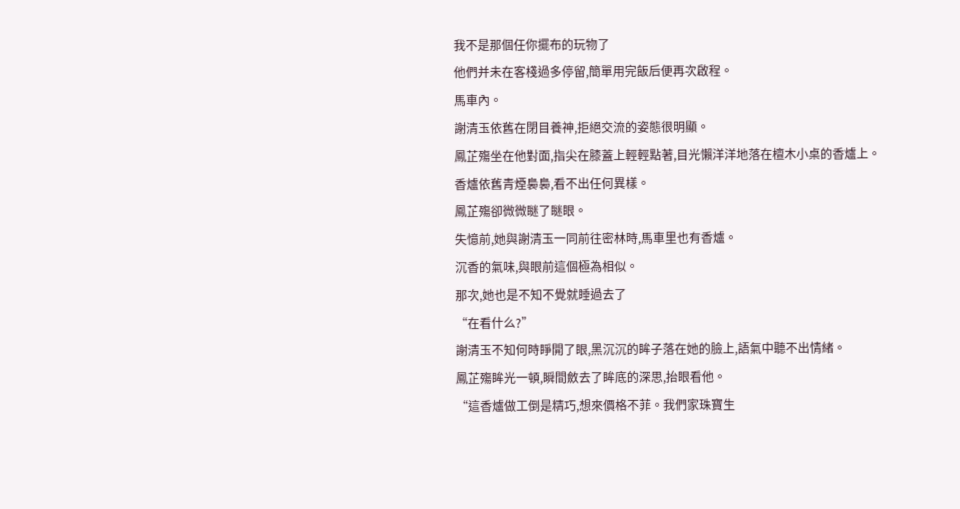我不是那個任你擺布的玩物了
他們并未在客棧過多停留,簡單用完飯后便再次啟程。
馬車內。
謝清玉依舊在閉目養神,拒絕交流的姿態很明顯。
鳳芷殤坐在他對面,指尖在膝蓋上輕輕點著,目光懶洋洋地落在檀木小桌的香爐上。
香爐依舊青煙裊裊,看不出任何異樣。
鳳芷殤卻微微瞇了瞇眼。
失憶前,她與謝清玉一同前往密林時,馬車里也有香爐。
沉香的氣味,與眼前這個極為相似。
那次,她也是不知不覺就睡過去了
“在看什么?”
謝清玉不知何時睜開了眼,黑沉沉的眸子落在她的臉上,語氣中聽不出情緒。
鳳芷殤眸光一頓,瞬間斂去了眸底的深思,抬眼看他。
“這香爐做工倒是精巧,想來價格不菲。我們家珠寶生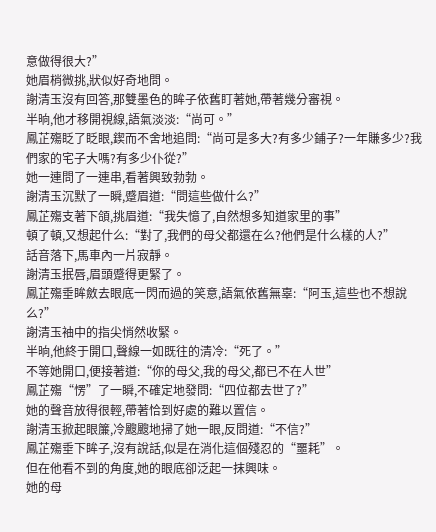意做得很大?”
她眉梢微挑,狀似好奇地問。
謝清玉沒有回答,那雙墨色的眸子依舊盯著她,帶著幾分審視。
半晌,他才移開視線,語氣淡淡:“尚可。”
鳳芷殤眨了眨眼,鍥而不舍地追問:“尚可是多大?有多少鋪子?一年賺多少?我們家的宅子大嗎?有多少仆從?”
她一連問了一連串,看著興致勃勃。
謝清玉沉默了一瞬,蹙眉道:“問這些做什么?”
鳳芷殤支著下頜,挑眉道:“我失憶了,自然想多知道家里的事”
頓了頓,又想起什么:“對了,我們的母父都還在么?他們是什么樣的人?”
話音落下,馬車內一片寂靜。
謝清玉抿唇,眉頭蹙得更緊了。
鳳芷殤垂眸斂去眼底一閃而過的笑意,語氣依舊無辜:“阿玉,這些也不想說么?”
謝清玉袖中的指尖悄然收緊。
半晌,他終于開口,聲線一如既往的清冷:“死了。”
不等她開口,便接著道:“你的母父,我的母父,都已不在人世”
鳳芷殤“愣”了一瞬,不確定地發問:“四位都去世了?”
她的聲音放得很輕,帶著恰到好處的難以置信。
謝清玉掀起眼簾,冷颼颼地掃了她一眼,反問道:“不信?”
鳳芷殤垂下眸子,沒有說話,似是在消化這個殘忍的“噩耗”。
但在他看不到的角度,她的眼底卻泛起一抹興味。
她的母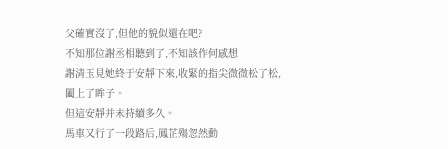父確實沒了,但他的貌似還在吧?
不知那位謝丞相聽到了,不知該作何感想
謝清玉見她終于安靜下來,收緊的指尖微微松了松,闔上了眸子。
但這安靜并未持續多久。
馬車又行了一段路后,鳳芷殤忽然動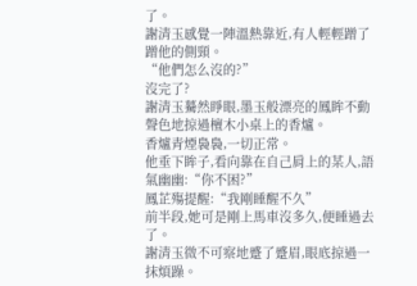了。
謝清玉感覺一陣溫熱靠近,有人輕輕蹭了蹭他的側頸。
“他們怎么沒的?”
沒完了?
謝清玉驀然睜眼,墨玉般漂亮的鳳眸不動聲色地掠過檀木小桌上的香爐。
香爐青煙裊裊,一切正常。
他垂下眸子,看向靠在自己肩上的某人,語氣幽幽:“你不困?”
鳳芷殤提醒:“我剛睡醒不久”
前半段,她可是剛上馬車沒多久,便睡過去了。
謝清玉微不可察地蹙了蹙眉,眼底掠過一抹煩躁。